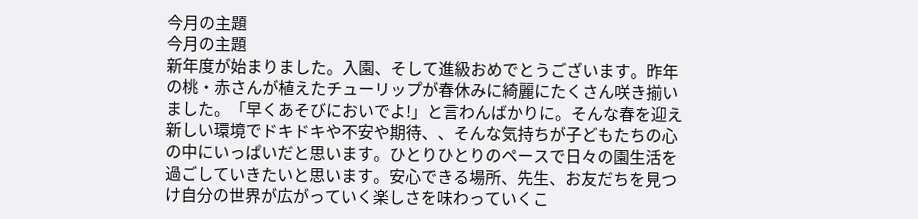今月の主題
今月の主題
新年度が始まりました。入園、そして進級おめでとうございます。昨年の桃・赤さんが植えたチューリップが春休みに綺麗にたくさん咲き揃いました。「早くあそびにおいでよ!」と言わんばかりに。そんな春を迎え新しい環境でドキドキや不安や期待、、そんな気持ちが子どもたちの心の中にいっぱいだと思います。ひとりひとりのペースで日々の園生活を過ごしていきたいと思います。安心できる場所、先生、お友だちを見つけ自分の世界が広がっていく楽しさを味わっていくこ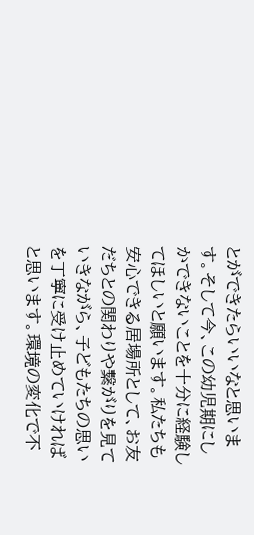とができたらいいなと思います。そして今、この幼児期にしかできないことを十分に経験してほしいと願います。私たちも安心できる居場所として、お友だちとの関わりや繋がりを見ていきながら、子どもたちの思いを丁寧に受け止めていければと思います。環境の変化で不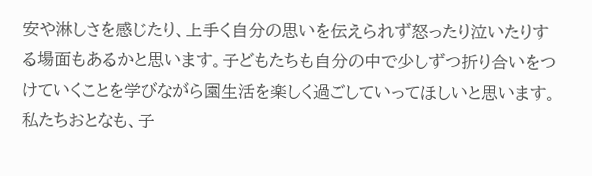安や淋しさを感じたり、上手く自分の思いを伝えられず怒ったり泣いたりする場面もあるかと思います。子どもたちも自分の中で少しずつ折り合いをつけていくことを学びながら園生活を楽しく過ごしていってほしいと思います。私たちおとなも、子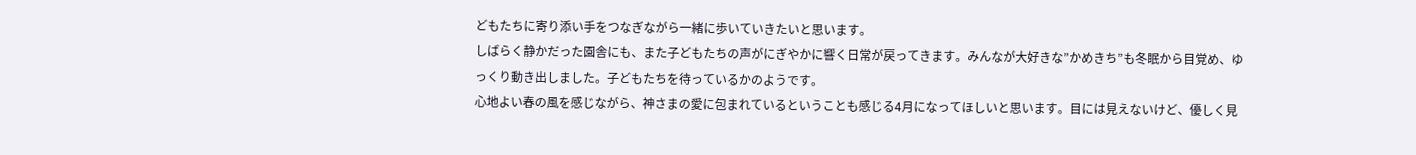どもたちに寄り添い手をつなぎながら一緒に歩いていきたいと思います。
しばらく静かだった園舎にも、また子どもたちの声がにぎやかに響く日常が戻ってきます。みんなが大好きな”かめきち”も冬眠から目覚め、ゆっくり動き出しました。子どもたちを待っているかのようです。
心地よい春の風を感じながら、神さまの愛に包まれているということも感じる4月になってほしいと思います。目には見えないけど、優しく見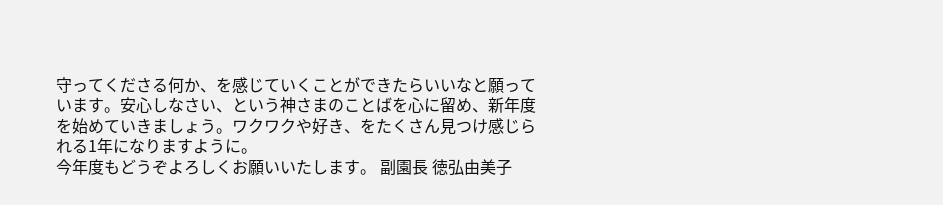守ってくださる何か、を感じていくことができたらいいなと願っています。安心しなさい、という神さまのことばを心に留め、新年度を始めていきましょう。ワクワクや好き、をたくさん見つけ感じられる1年になりますように。
今年度もどうぞよろしくお願いいたします。 副園長 徳弘由美子